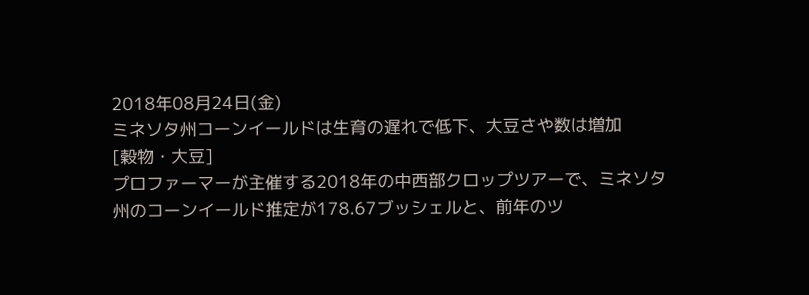2018年08月24日(金)
ミネソタ州コーンイールドは生育の遅れで低下、大豆さや数は増加
[穀物・大豆]
プロファーマーが主催する2018年の中西部クロップツアーで、ミネソタ州のコーンイールド推定が178.67ブッシェルと、前年のツ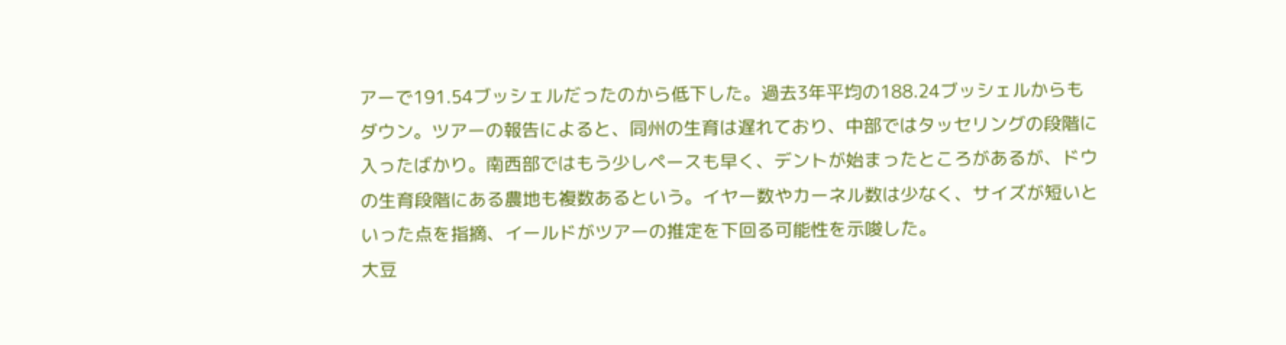アーで191.54ブッシェルだったのから低下した。過去3年平均の188.24ブッシェルからもダウン。ツアーの報告によると、同州の生育は遅れており、中部ではタッセリングの段階に入ったばかり。南西部ではもう少しペースも早く、デントが始まったところがあるが、ドウの生育段階にある農地も複数あるという。イヤー数やカーネル数は少なく、サイズが短いといった点を指摘、イールドがツアーの推定を下回る可能性を示唆した。
大豆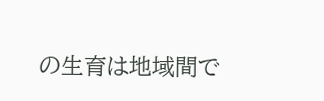の生育は地域間で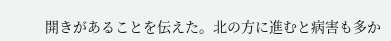開きがあることを伝えた。北の方に進むと病害も多か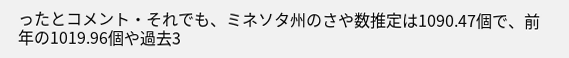ったとコメント・それでも、ミネソタ州のさや数推定は1090.47個で、前年の1019.96個や過去3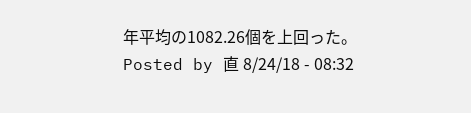年平均の1082.26個を上回った。
Posted by 直 8/24/18 - 08:32